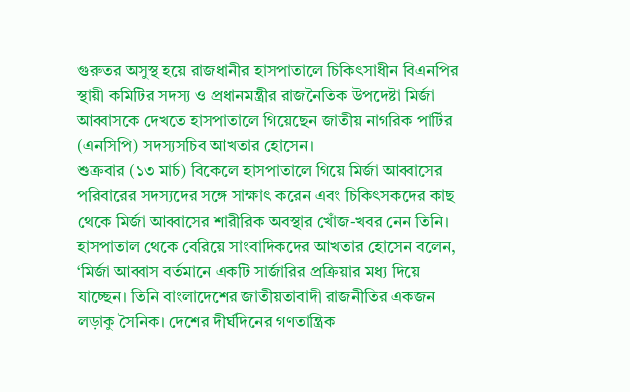গুরুতর অসুস্থ হয়ে রাজধানীর হাসপাতালে চিকিৎসাধীন বিএনপির স্থায়ী কমিটির সদস্য ও প্রধানমন্ত্রীর রাজনৈতিক উপদেষ্টা মির্জা আব্বাসকে দেখতে হাসপাতালে গিয়েছেন জাতীয় নাগরিক পার্টির (এনসিপি) সদস্যসচিব আখতার হোসেন।
শুক্রবার (১৩ মার্চ) বিকেলে হাসপাতালে গিয়ে মির্জা আব্বাসের পরিবারের সদস্যদের সঙ্গে সাক্ষাৎ করেন এবং চিকিৎসকদের কাছ থেকে মির্জা আব্বাসের শারীরিক অবস্থার খোঁজ-খবর নেন তিনি।
হাসপাতাল থেকে বেরিয়ে সাংবাদিকদের আখতার হোসেন বলেন, ‘মির্জা আব্বাস বর্তমানে একটি সার্জারির প্রক্রিয়ার মধ্য দিয়ে যাচ্ছেন। তিনি বাংলাদেশের জাতীয়তাবাদী রাজনীতির একজন লড়াকু সৈনিক। দেশের দীর্ঘদিনের গণতান্ত্রিক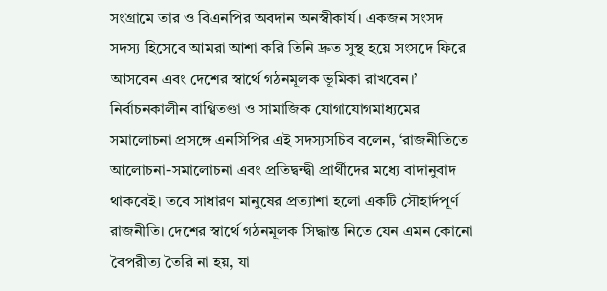সংগ্রামে তার ও বিএনপির অবদান অনস্বীকার্য। একজন সংসদ সদস্য হিসেবে আমরা আশা করি তিনি দ্রুত সুস্থ হয়ে সংসদে ফিরে আসবেন এবং দেশের স্বার্থে গঠনমূলক ভূমিকা রাখবেন।’
নির্বাচনকালীন বাগ্বিতণ্ডা ও সামাজিক যোগাযোগমাধ্যমের সমালোচনা প্রসঙ্গে এনসিপির এই সদস্যসচিব বলেন, ‘রাজনীতিতে আলোচনা-সমালোচনা এবং প্রতিদ্বন্দ্বী প্রার্থীদের মধ্যে বাদানুবাদ থাকবেই। তবে সাধারণ মানুষের প্রত্যাশা হলো একটি সৌহার্দপূর্ণ রাজনীতি। দেশের স্বার্থে গঠনমূলক সিদ্ধান্ত নিতে যেন এমন কোনো বৈপরীত্য তৈরি না হয়, যা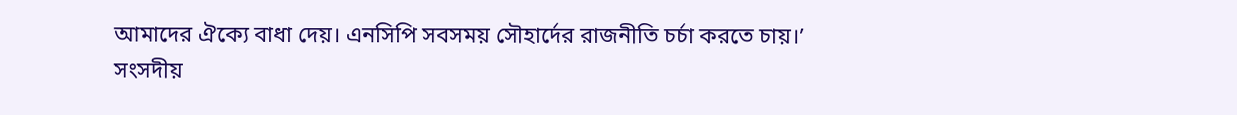আমাদের ঐক্যে বাধা দেয়। এনসিপি সবসময় সৌহার্দের রাজনীতি চর্চা করতে চায়।’
সংসদীয়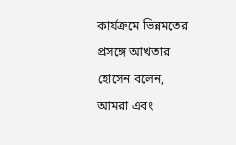কার্যক্রমে ভিন্নমতের প্রসঙ্গে আখতার হোসেন বলেন, আমরা এবং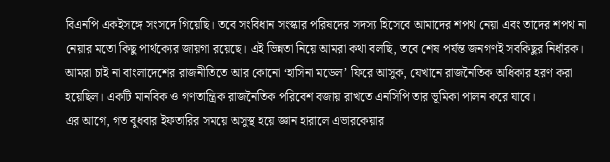বিএনপি একইসঙ্গে সংসদে গিয়েছি। তবে সংবিধান সংস্কার পরিষদের সদস্য হিসেবে আমাদের শপথ নেয়া এবং তাদের শপথ না নেয়ার মতো কিছু পার্থক্যের জায়গা রয়েছে। এই ভিন্নতা নিয়ে আমরা কথা বলছি, তবে শেষ পর্যন্ত জনগণই সবকিছুর নির্ধারক। আমরা চাই না বাংলাদেশের রাজনীতিতে আর কোনো ‘হাসিনা মডেল’ ফিরে আসুক, যেখানে রাজনৈতিক অধিকার হরণ করা হয়েছিল। একটি মানবিক ও গণতান্ত্রিক রাজনৈতিক পরিবেশ বজায় রাখতে এনসিপি তার ভূমিকা পালন করে যাবে।
এর আগে, গত বুধবার ইফতারির সময়ে অসুস্থ হয়ে জ্ঞান হারালে এভারকেয়ার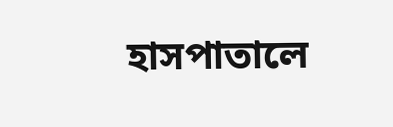হাসপাতালে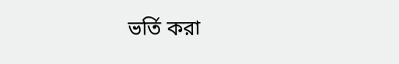ভর্তি করা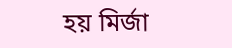হয় মির্জা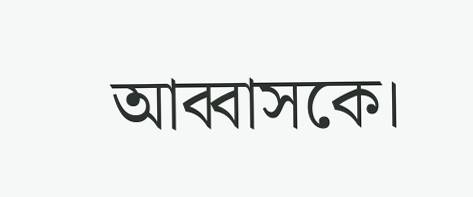আব্বাসকে।